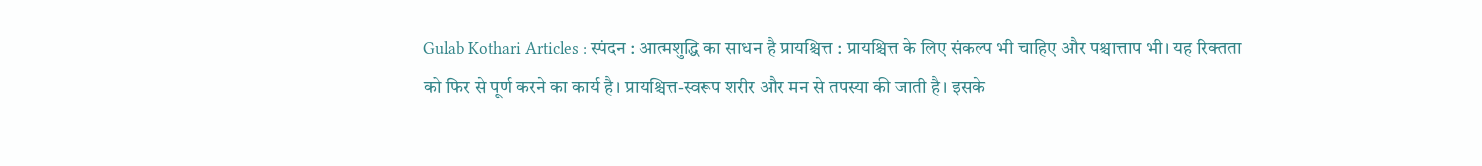Gulab Kothari Articles : स्पंदन : आत्मशुद्धि का साधन है प्रायश्चित्त : प्रायश्चित्त के लिए संकल्प भी चाहिए और पश्चात्ताप भी। यह रिक्तता को फिर से पूर्ण करने का कार्य है। प्रायश्चित्त-स्वरूप शरीर और मन से तपस्या की जाती है। इसके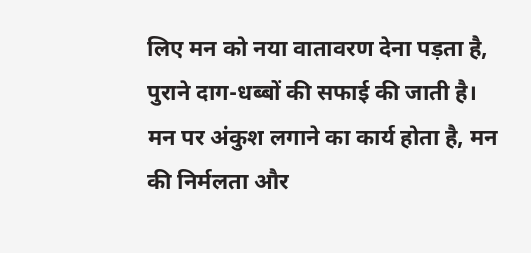लिए मन को नया वातावरण देना पड़ता है, पुराने दाग-धब्बों की सफाई की जाती है। मन पर अंकुश लगाने का कार्य होता है, मन की निर्मलता और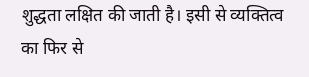शुद्धता लक्षित की जाती है। इसी से व्यक्तित्व का फिर से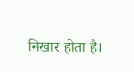निखार होता है।